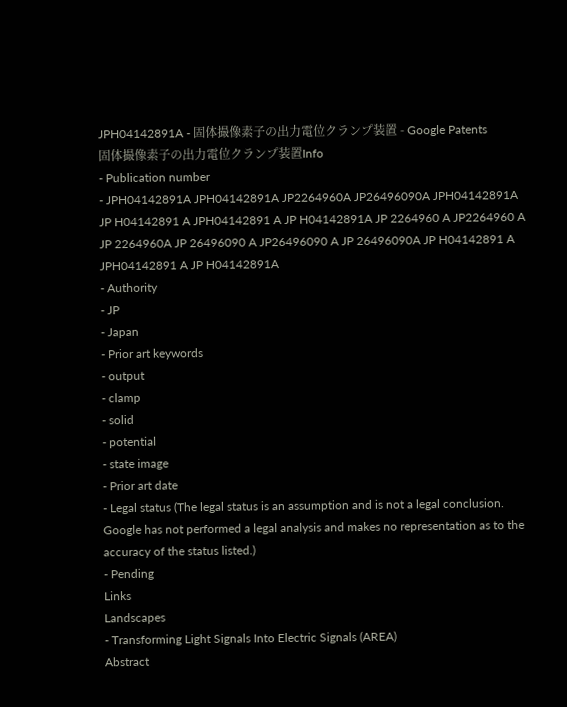JPH04142891A - 固体撮像素子の出力電位クランプ装置 - Google Patents
固体撮像素子の出力電位クランプ装置Info
- Publication number
- JPH04142891A JPH04142891A JP2264960A JP26496090A JPH04142891A JP H04142891 A JPH04142891 A JP H04142891A JP 2264960 A JP2264960 A JP 2264960A JP 26496090 A JP26496090 A JP 26496090A JP H04142891 A JPH04142891 A JP H04142891A
- Authority
- JP
- Japan
- Prior art keywords
- output
- clamp
- solid
- potential
- state image
- Prior art date
- Legal status (The legal status is an assumption and is not a legal conclusion. Google has not performed a legal analysis and makes no representation as to the accuracy of the status listed.)
- Pending
Links
Landscapes
- Transforming Light Signals Into Electric Signals (AREA)
Abstract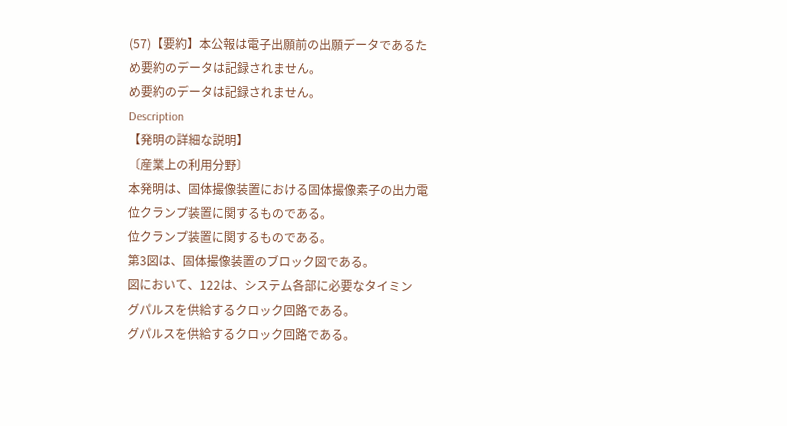(57)【要約】本公報は電子出願前の出願データであるた
め要約のデータは記録されません。
め要約のデータは記録されません。
Description
【発明の詳細な説明】
〔産業上の利用分野〕
本発明は、固体撮像装置における固体撮像素子の出力電
位クランプ装置に関するものである。
位クランプ装置に関するものである。
第3図は、固体撮像装置のブロック図である。
図において、122は、システム各部に必要なタイミン
グパルスを供給するクロック回路である。
グパルスを供給するクロック回路である。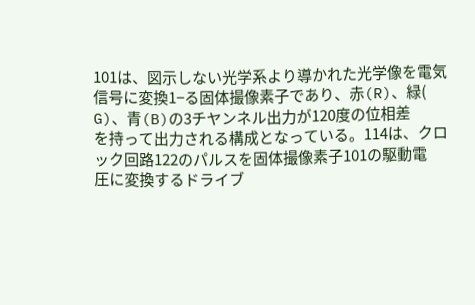101は、図示しない光学系より導かれた光学像を電気
信号に変換1−る固体撮像素子であり、赤(R)、緑(
G)、青(B)の3チヤンネル出力が120度の位相差
を持って出力される構成となっている。114は、クロ
ック回路122のパルスを固体撮像素子101の駆動電
圧に変換するドライブ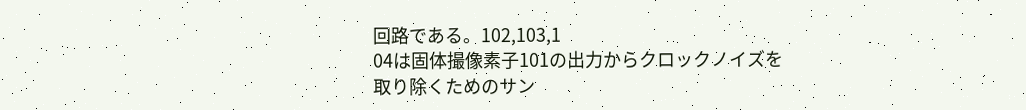回路である。102,103,1
04は固体撮像素子101の出力からクロックノイズを
取り除くためのサン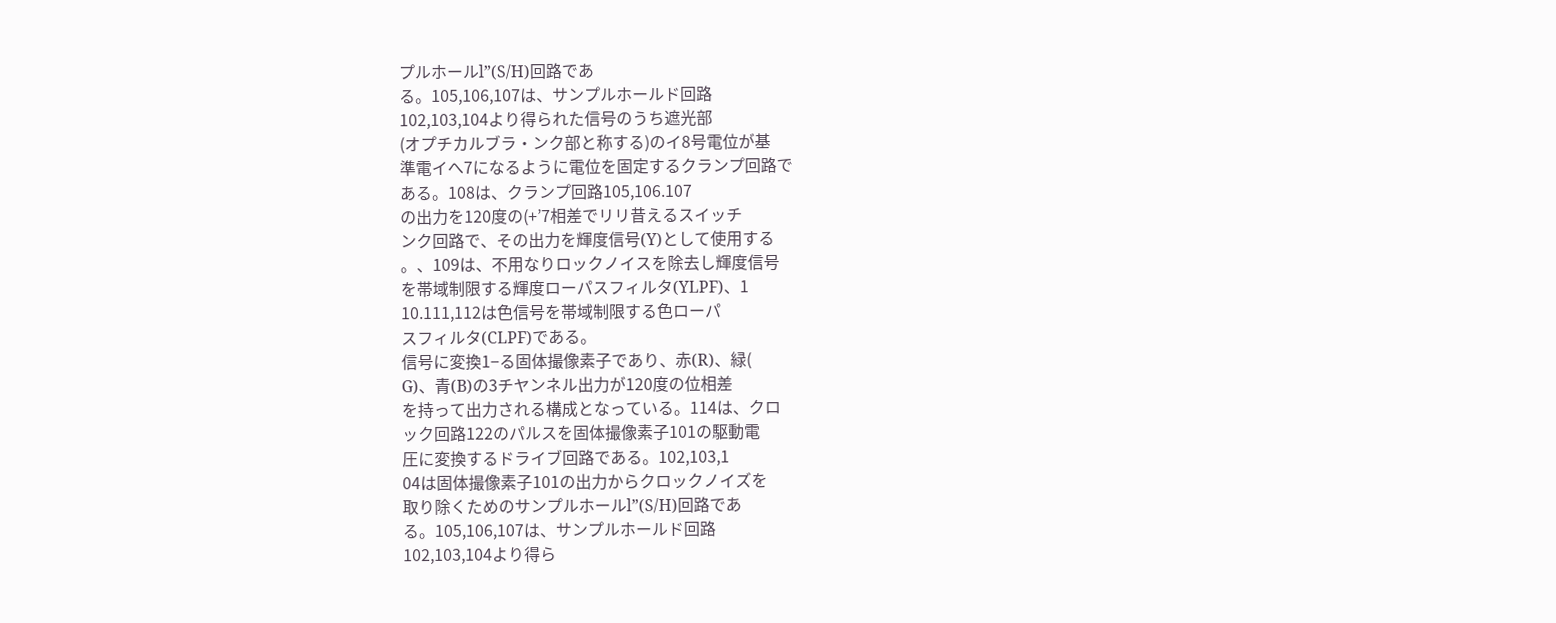プルホールl”(S/H)回路であ
る。105,106,107は、サンプルホールド回路
102,103,104より得られた信号のうち遮光部
(オプチカルブラ・ンク部と称する)のイ8号電位が基
準電イへ7になるように電位を固定するクランプ回路で
ある。108は、クランプ回路105,106.107
の出力を120度の(+’7相差でリリ昔えるスイッチ
ンク回路で、その出力を輝度信号(Y)として使用する
。、109は、不用なりロックノイスを除去し輝度信号
を帯域制限する輝度ローパスフィルタ(YLPF)、1
10.111,112は色信号を帯域制限する色ローパ
スフィルタ(CLPF)である。
信号に変換1−る固体撮像素子であり、赤(R)、緑(
G)、青(B)の3チヤンネル出力が120度の位相差
を持って出力される構成となっている。114は、クロ
ック回路122のパルスを固体撮像素子101の駆動電
圧に変換するドライブ回路である。102,103,1
04は固体撮像素子101の出力からクロックノイズを
取り除くためのサンプルホールl”(S/H)回路であ
る。105,106,107は、サンプルホールド回路
102,103,104より得ら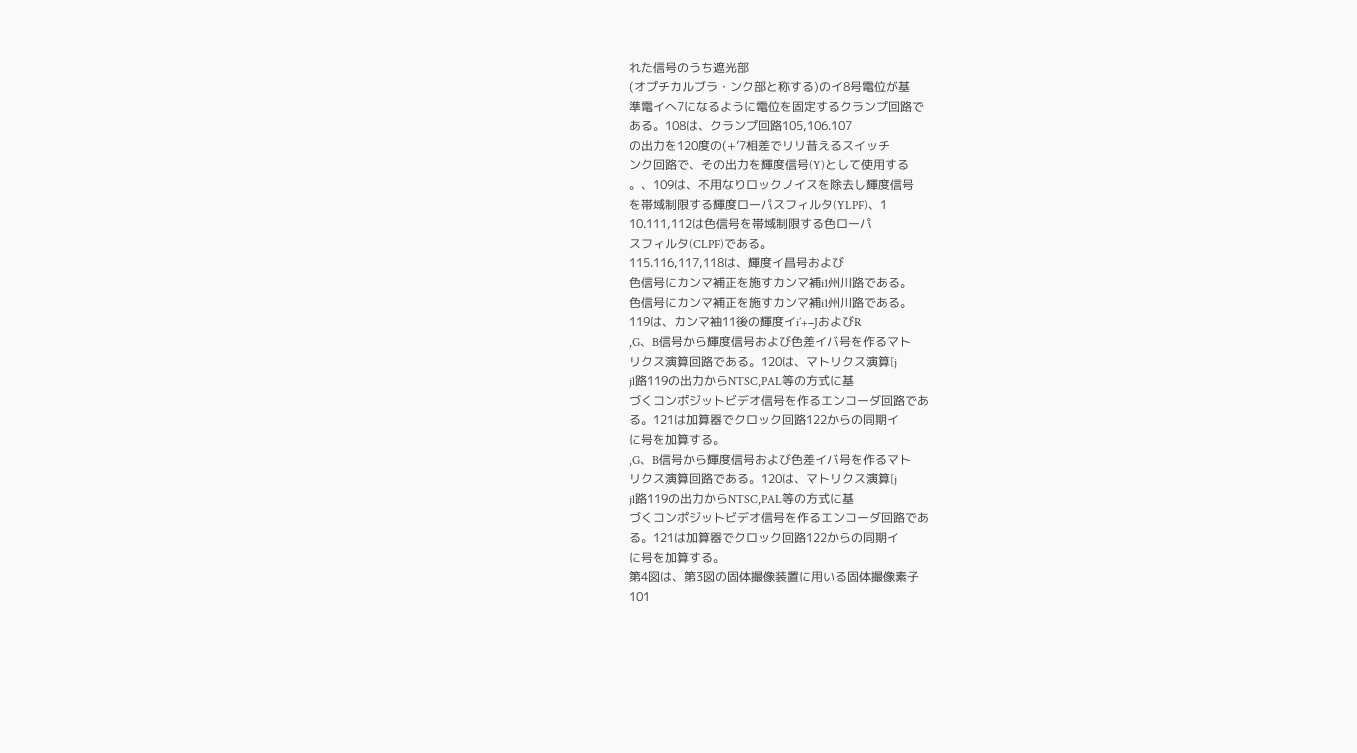れた信号のうち遮光部
(オプチカルブラ・ンク部と称する)のイ8号電位が基
準電イへ7になるように電位を固定するクランプ回路で
ある。108は、クランプ回路105,106.107
の出力を120度の(+’7相差でリリ昔えるスイッチ
ンク回路で、その出力を輝度信号(Y)として使用する
。、109は、不用なりロックノイスを除去し輝度信号
を帯域制限する輝度ローパスフィルタ(YLPF)、1
10.111,112は色信号を帯域制限する色ローパ
スフィルタ(CLPF)である。
115.116,117,118は、輝度イ昌号および
色信号にカンマ補正を施すカンマ補i1州川路である。
色信号にカンマ補正を施すカンマ補i1州川路である。
119は、カンマ袖11後の輝度イi’+−JおよびR
,G、B信号から輝度信号および色差イバ号を作るマト
リクス演算回路である。120は、マトリクス演算[j
jl路119の出力からNTSC,PAL等の方式に基
づくコンポジットビデオ信号を作るエンコーダ回路であ
る。121は加算器でクロック回路122からの同期イ
に号を加算する。
,G、B信号から輝度信号および色差イバ号を作るマト
リクス演算回路である。120は、マトリクス演算[j
jl路119の出力からNTSC,PAL等の方式に基
づくコンポジットビデオ信号を作るエンコーダ回路であ
る。121は加算器でクロック回路122からの同期イ
に号を加算する。
第4図は、第3図の固体撮像装置に用いる固体撮像素子
101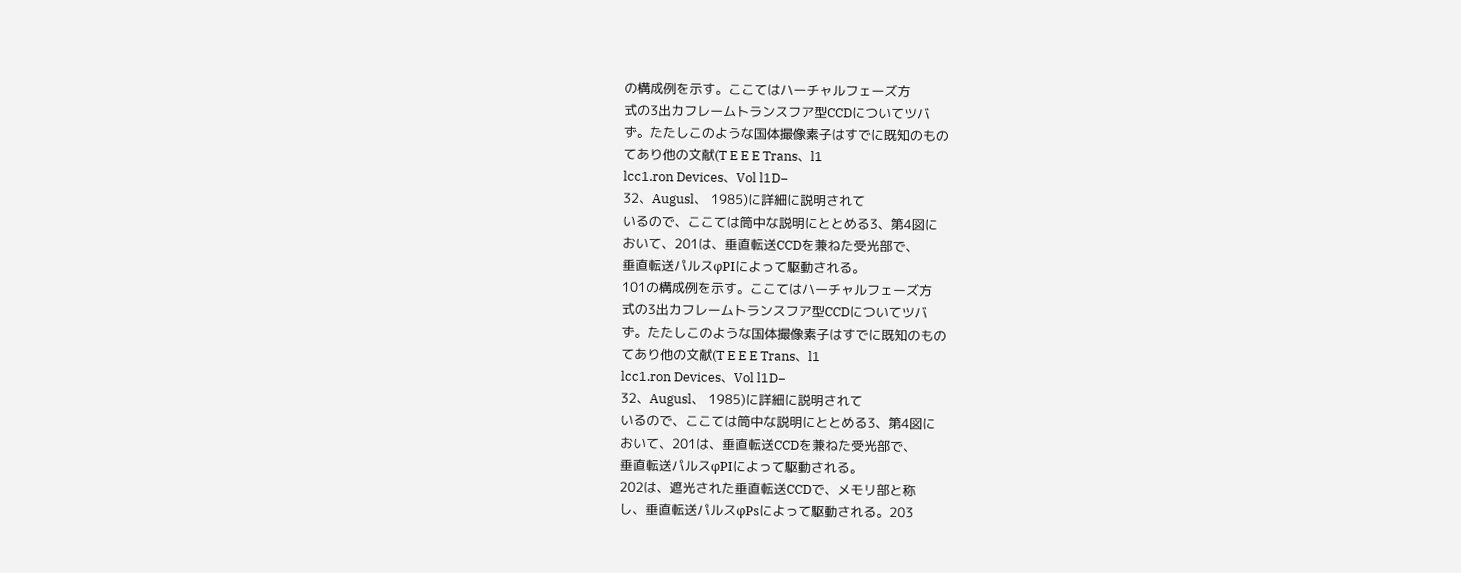の構成例を示す。ここてはハーチャルフェーズ方
式の3出カフレームトランスフア型CCDについてツバ
ず。たたしこのような国体撮像素子はすでに既知のもの
てあり他の文献(T E E E Trans、l1
lcc1.ron Devices、Vol l1D−
32、Augusl、 1985)に詳細に説明されて
いるので、ここては筒中な説明にととめる3、第4図に
おいて、201は、垂直転送CCDを兼ねた受光部で、
垂直転送パルスφPIによって駆動される。
101の構成例を示す。ここてはハーチャルフェーズ方
式の3出カフレームトランスフア型CCDについてツバ
ず。たたしこのような国体撮像素子はすでに既知のもの
てあり他の文献(T E E E Trans、l1
lcc1.ron Devices、Vol l1D−
32、Augusl、 1985)に詳細に説明されて
いるので、ここては筒中な説明にととめる3、第4図に
おいて、201は、垂直転送CCDを兼ねた受光部で、
垂直転送パルスφPIによって駆動される。
202は、遮光された垂直転送CCDで、メモリ部と称
し、垂直転送パルスφPsによって駆動される。203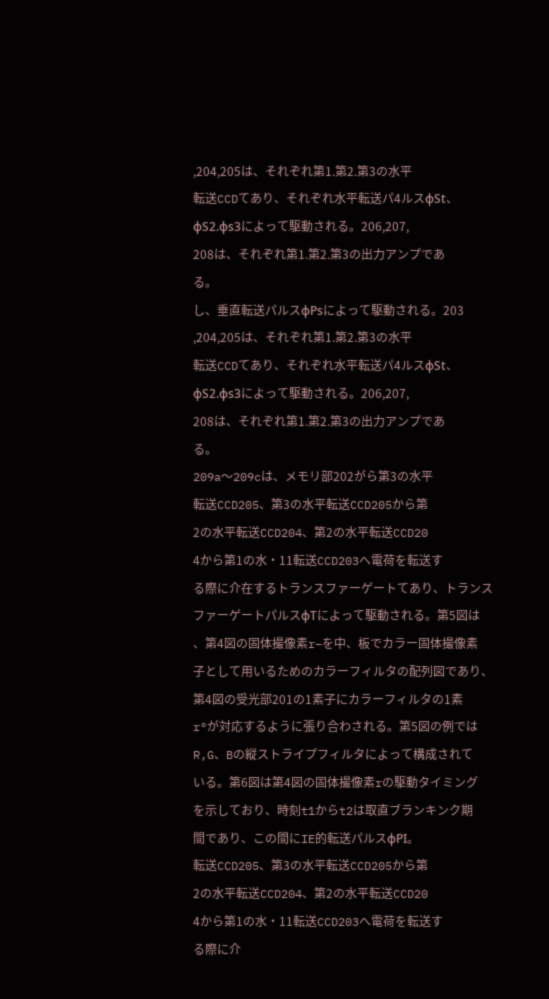,204,205は、それぞれ第1.第2.第3の水平
転送CCDてあり、それぞれ水平転送パ4ルスφSt、
φS2.φs3によって駆動される。206,207,
208は、それぞれ第1.第2.第3の出力アンプであ
る。
し、垂直転送パルスφPsによって駆動される。203
,204,205は、それぞれ第1.第2.第3の水平
転送CCDてあり、それぞれ水平転送パ4ルスφSt、
φS2.φs3によって駆動される。206,207,
208は、それぞれ第1.第2.第3の出力アンプであ
る。
209a〜209cは、メモリ部202がら第3の水平
転送CCD205、第3の水平転送CCD205から第
2の水平転送CCD204、第2の水平転送CCD20
4から第1の水・11転送CCD203へ電荷を転送す
る際に介在するトランスファーゲートてあり、トランス
ファーゲートパルスφTによって駆動される。第5図は
、第4図の固体撮像素r−を中、板でカラー固体撮像素
子として用いるためのカラーフィルタの配列図であり、
第4図の受光部201の1素子にカラーフィルタの1素
r°が対応するように張り合わされる。第5図の例では
R,G、Bの縦ストライプフィルタによって構成されて
いる。第6図は第4図の固体撮像素rの駆動タイミング
を示しており、時刻t1からt2は取直ブランキンク期
間であり、この間にIE的転送パルスφPI。
転送CCD205、第3の水平転送CCD205から第
2の水平転送CCD204、第2の水平転送CCD20
4から第1の水・11転送CCD203へ電荷を転送す
る際に介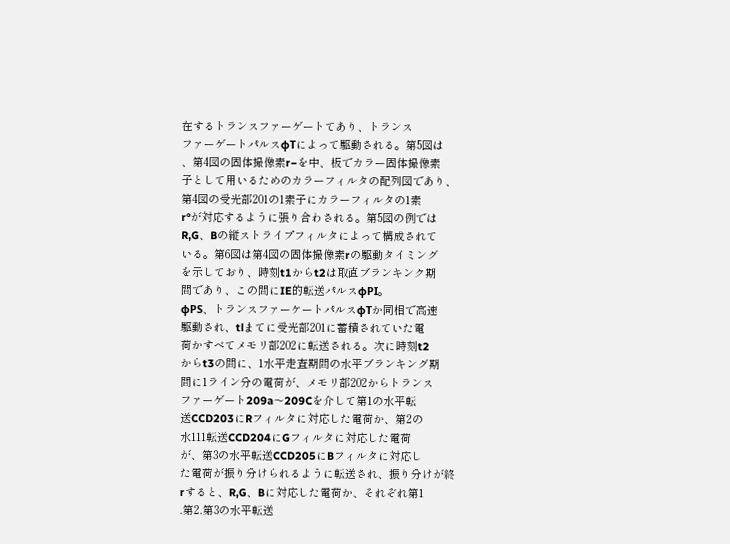在するトランスファーゲートてあり、トランス
ファーゲートパルスφTによって駆動される。第5図は
、第4図の固体撮像素r−を中、板でカラー固体撮像素
子として用いるためのカラーフィルタの配列図であり、
第4図の受光部201の1素子にカラーフィルタの1素
r°が対応するように張り合わされる。第5図の例では
R,G、Bの縦ストライプフィルタによって構成されて
いる。第6図は第4図の固体撮像素rの駆動タイミング
を示しており、時刻t1からt2は取直ブランキンク期
間であり、この間にIE的転送パルスφPI。
φPS、トランスファーケートパルスφTか同相で高速
駆動され、tlまてに受光部201に蓄積されていた電
荷かすべてメモリ部202に転送される。次に時刻t2
からt3の間に、1水平走査期間の水平ブランキング期
間に1ライン分の電荷が、メモリ部202からトランス
ファーゲート209a〜209Cを介して第1の水平転
送CCD203にRフィルタに対応した電荷か、第2の
水111転送CCD204にGフィルタに対応した電荷
が、第3の水平転送CCD205にBフィルタに対応し
た電荷が振り分けられるように転送され、振り分けが終
rすると、R,G、Bに対応した電荷か、それぞれ第1
.第2.第3の水平転送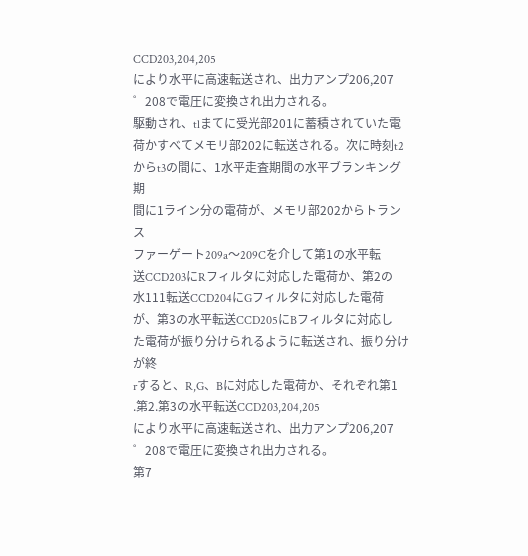CCD203,204,205
により水平に高速転送され、出力アンプ206,207
゜208で電圧に変換され出力される。
駆動され、tlまてに受光部201に蓄積されていた電
荷かすべてメモリ部202に転送される。次に時刻t2
からt3の間に、1水平走査期間の水平ブランキング期
間に1ライン分の電荷が、メモリ部202からトランス
ファーゲート209a〜209Cを介して第1の水平転
送CCD203にRフィルタに対応した電荷か、第2の
水111転送CCD204にGフィルタに対応した電荷
が、第3の水平転送CCD205にBフィルタに対応し
た電荷が振り分けられるように転送され、振り分けが終
rすると、R,G、Bに対応した電荷か、それぞれ第1
.第2.第3の水平転送CCD203,204,205
により水平に高速転送され、出力アンプ206,207
゜208で電圧に変換され出力される。
第7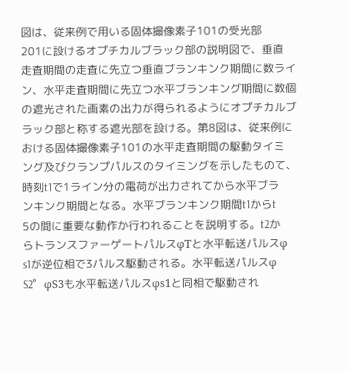図は、従来例で用いる固体撮像素子101の受光部
201に設けるオプチカルブラック部の説明図で、垂直
走査期間の走査に先立つ垂直ブランキンク期間に数ライ
ン、水平走査期間に先立つ水平ブランキング期間に数個
の遮光された画素の出力が得られるようにオプチカルブ
ラック部と称する遮光部を設ける。第8図は、従来例に
おける固体撮像素子101の水平走査期間の駆動タイミ
ング及びクランプパルスのタイミングを示したものて、
時刻t1で1ライン分の電荷が出力されてから水平ブラ
ンキンク期間となる。水平ブランキンク期間t1からt
5の間に重要な動作か行われることを説明する。t2か
らトランスファーゲートパルスφTと水平転送パルスφ
s1が逆位相で3パルス駆動される。水平転送パルスφ
S2゜φS3も水平転送パルスφs1と同相で駆動され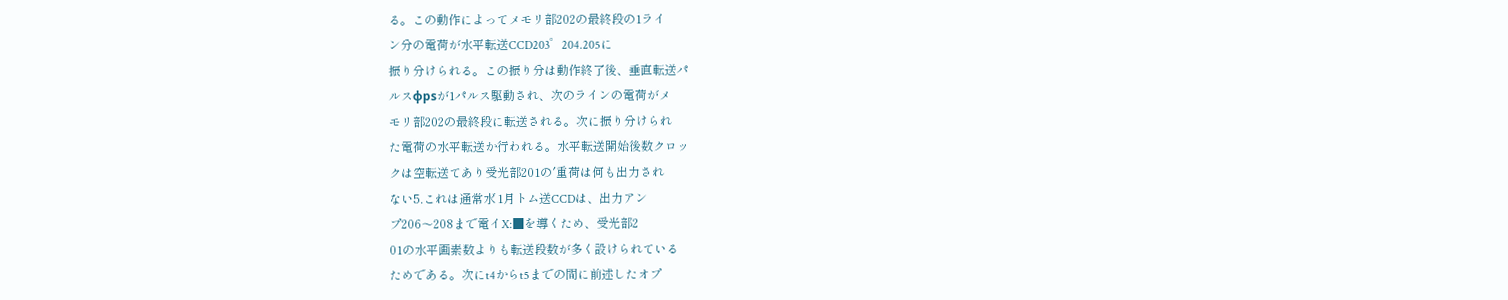る。この動作によってメモリ部202の最終段の1ライ
ン分の電荷が水平転送CCD203゜204.205に
振り分けられる。この振り分は動作終了後、垂直転送パ
ルスφpsが1パルス駆動され、次のラインの電荷がメ
モリ部202の最終段に転送される。次に振り分けられ
た電荷の水平転送か行われる。水平転送開始後数クロッ
クは空転送てあり受光部201の′重荷は何も出力され
ない5.これは通常水゛1月トム送CCDは、出力アン
プ206〜208まで電イX:■を導くため、受光部2
01の水平画素数よりも転送段数が多く設けられている
ためである。次にt4からt5までの間に前述したオプ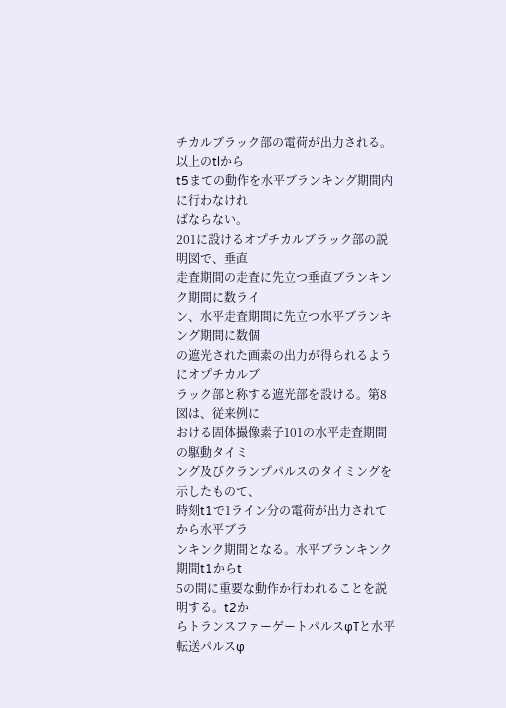チカルブラック部の電荷が出力される。以上のtlから
t5まての動作を水平ブランキング期間内に行わなけれ
ばならない。
201に設けるオプチカルブラック部の説明図で、垂直
走査期間の走査に先立つ垂直ブランキンク期間に数ライ
ン、水平走査期間に先立つ水平ブランキング期間に数個
の遮光された画素の出力が得られるようにオプチカルブ
ラック部と称する遮光部を設ける。第8図は、従来例に
おける固体撮像素子101の水平走査期間の駆動タイミ
ング及びクランプパルスのタイミングを示したものて、
時刻t1で1ライン分の電荷が出力されてから水平ブラ
ンキンク期間となる。水平ブランキンク期間t1からt
5の間に重要な動作か行われることを説明する。t2か
らトランスファーゲートパルスφTと水平転送パルスφ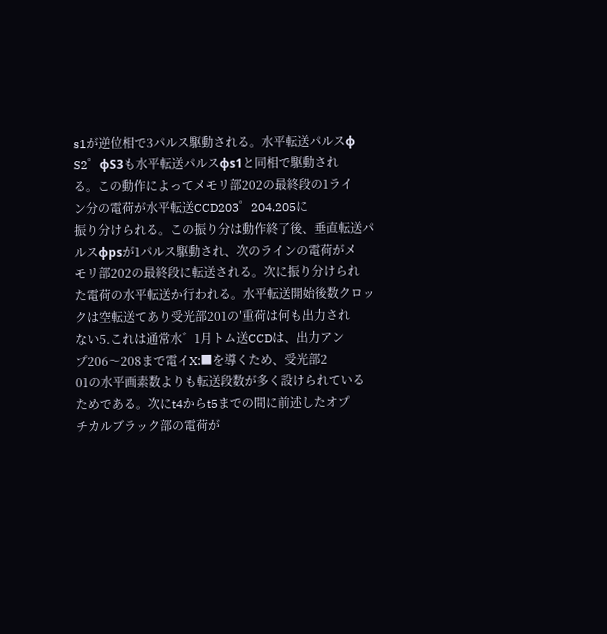s1が逆位相で3パルス駆動される。水平転送パルスφ
S2゜φS3も水平転送パルスφs1と同相で駆動され
る。この動作によってメモリ部202の最終段の1ライ
ン分の電荷が水平転送CCD203゜204.205に
振り分けられる。この振り分は動作終了後、垂直転送パ
ルスφpsが1パルス駆動され、次のラインの電荷がメ
モリ部202の最終段に転送される。次に振り分けられ
た電荷の水平転送か行われる。水平転送開始後数クロッ
クは空転送てあり受光部201の′重荷は何も出力され
ない5.これは通常水゛1月トム送CCDは、出力アン
プ206〜208まで電イX:■を導くため、受光部2
01の水平画素数よりも転送段数が多く設けられている
ためである。次にt4からt5までの間に前述したオプ
チカルブラック部の電荷が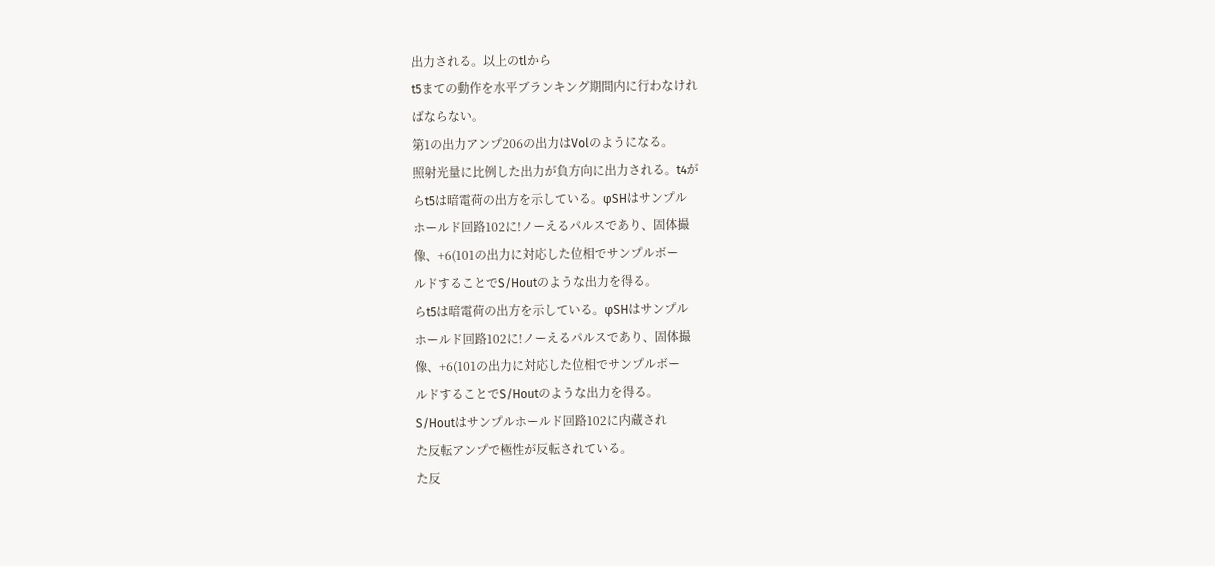出力される。以上のtlから
t5まての動作を水平ブランキング期間内に行わなけれ
ばならない。
第1の出力アンプ206の出力はVolのようになる。
照射光量に比例した出力が負方向に出力される。t4が
らt5は暗電荷の出方を示している。φSHはサンプル
ホールド回路102に!ノーえるパルスであり、固体撮
像、+6(101の出力に対応した位相でサンプルボー
ルドすることでS/Houtのような出力を得る。
らt5は暗電荷の出方を示している。φSHはサンプル
ホールド回路102に!ノーえるパルスであり、固体撮
像、+6(101の出力に対応した位相でサンプルボー
ルドすることでS/Houtのような出力を得る。
S/Houtはサンプルホールド回路102に内蔵され
た反転アンプで極性が反転されている。
た反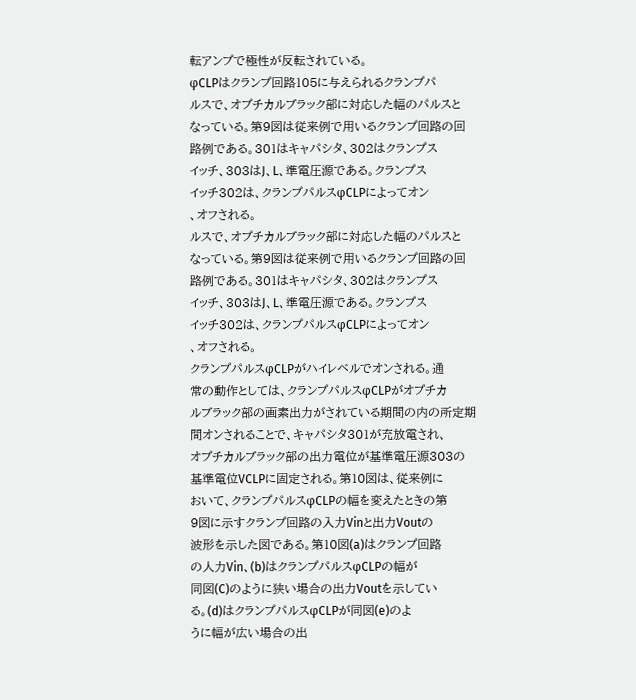転アンプで極性が反転されている。
φCLPはクランプ回路105に与えられるクランプパ
ルスで、オプチカルブラック部に対応した幅のパルスと
なっている。第9図は従来例で用いるクランプ回路の回
路例である。301はキャパシタ、302はクランプス
イッチ、303はJ、L、準電圧源である。クランプス
イッチ302は、クランプパルスφCLPによってオン
、オフされる。
ルスで、オプチカルブラック部に対応した幅のパルスと
なっている。第9図は従来例で用いるクランプ回路の回
路例である。301はキャパシタ、302はクランプス
イッチ、303はJ、L、準電圧源である。クランプス
イッチ302は、クランプパルスφCLPによってオン
、オフされる。
クランプパルスφCLPがハイレベルでオンされる。通
常の動作としては、クランプパルスφCLPがオプチカ
ルブラック部の画素出力がされている期間の内の所定期
間オンされることで、キャパシタ301が充放電され、
オプチカルブラック部の出力電位が基準電圧源303の
基準電位VCLPに固定される。第10図は、従来例に
おいて、クランプパルスφCLPの幅を変えたときの第
9図に示すクランプ回路の入力Vinと出力Voutの
波形を示した図である。第10図(a)はクランプ回路
の人力Vin、(b)はクランプパルスφCLPの幅が
同図(C)のように狭い場合の出力Voutを示してい
る。(d)はクランプパルスφCLPが同図(e)のよ
うに幅が広い場合の出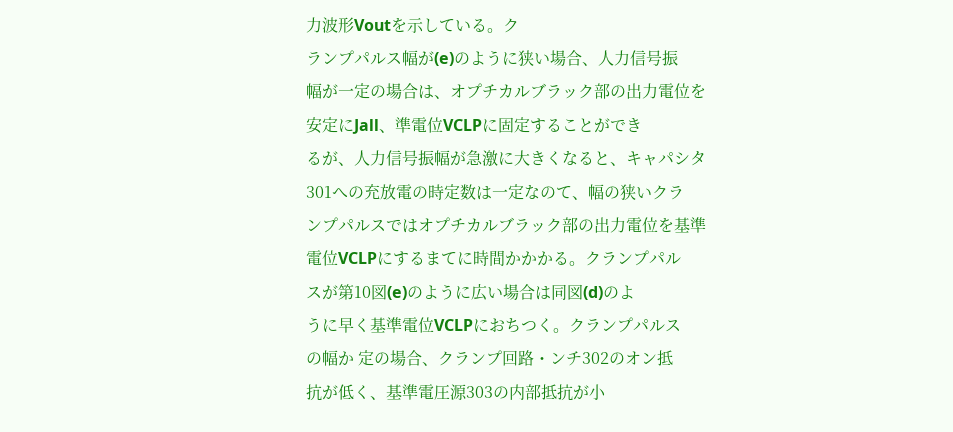力波形Voutを示している。ク
ランプパルス幅が(e)のように狭い場合、人力信号振
幅が一定の場合は、オプチカルブラック部の出力電位を
安定にJall、準電位VCLPに固定することができ
るが、人力信号振幅が急激に大きくなると、キャパシタ
301への充放電の時定数は一定なのて、幅の狭いクラ
ンプパルスではオプチカルブラック部の出力電位を基準
電位VCLPにするまてに時間かかかる。クランプパル
スが第10図(e)のように広い場合は同図(d)のよ
うに早く基準電位VCLPにおちつく。クランプパルス
の幅か 定の場合、クランプ回路・ンチ302のオン抵
抗が低く、基準電圧源303の内部抵抗が小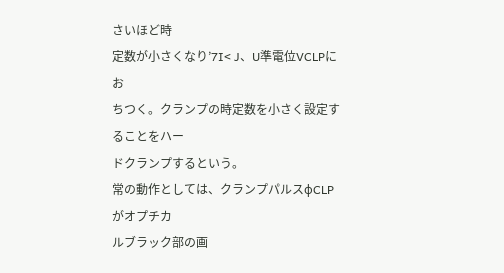さいほど時
定数が小さくなり’7I< J、U準電位VCLPにお
ちつく。クランプの時定数を小さく設定することをハー
ドクランプするという。
常の動作としては、クランプパルスφCLPがオプチカ
ルブラック部の画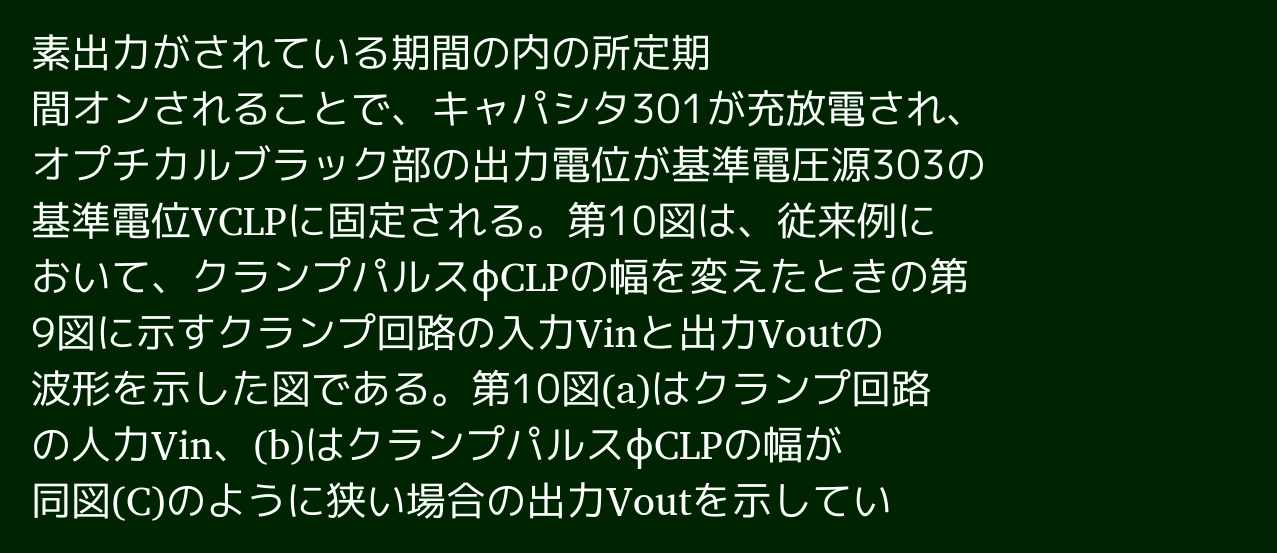素出力がされている期間の内の所定期
間オンされることで、キャパシタ301が充放電され、
オプチカルブラック部の出力電位が基準電圧源303の
基準電位VCLPに固定される。第10図は、従来例に
おいて、クランプパルスφCLPの幅を変えたときの第
9図に示すクランプ回路の入力Vinと出力Voutの
波形を示した図である。第10図(a)はクランプ回路
の人力Vin、(b)はクランプパルスφCLPの幅が
同図(C)のように狭い場合の出力Voutを示してい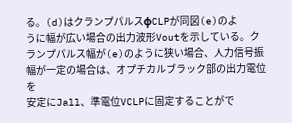る。(d)はクランプパルスφCLPが同図(e)のよ
うに幅が広い場合の出力波形Voutを示している。ク
ランプパルス幅が(e)のように狭い場合、人力信号振
幅が一定の場合は、オプチカルブラック部の出力電位を
安定にJall、準電位VCLPに固定することがで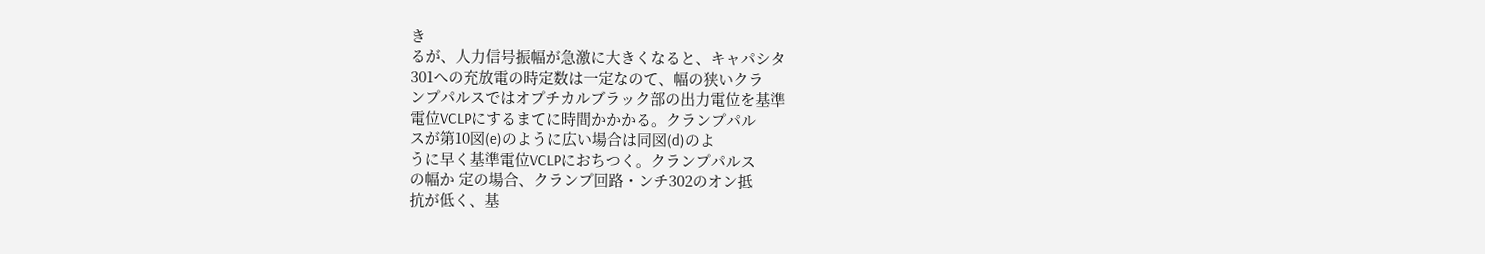き
るが、人力信号振幅が急激に大きくなると、キャパシタ
301への充放電の時定数は一定なのて、幅の狭いクラ
ンプパルスではオプチカルブラック部の出力電位を基準
電位VCLPにするまてに時間かかかる。クランプパル
スが第10図(e)のように広い場合は同図(d)のよ
うに早く基準電位VCLPにおちつく。クランプパルス
の幅か 定の場合、クランプ回路・ンチ302のオン抵
抗が低く、基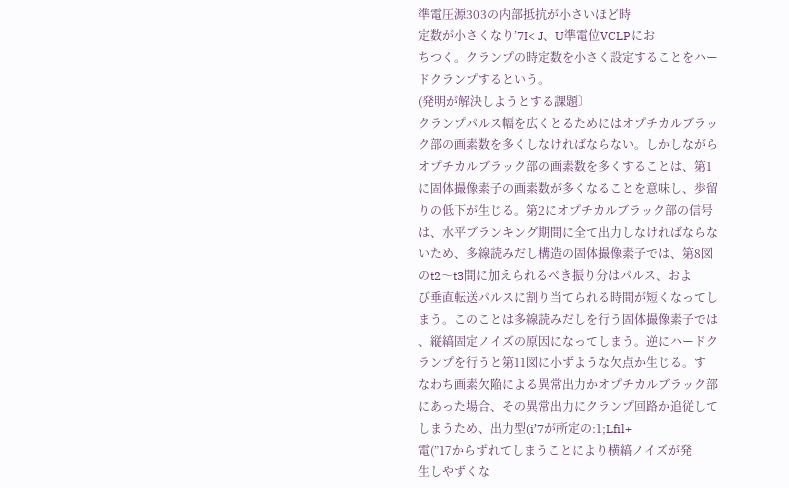準電圧源303の内部抵抗が小さいほど時
定数が小さくなり’7I< J、U準電位VCLPにお
ちつく。クランプの時定数を小さく設定することをハー
ドクランプするという。
(発明が解決しようとする課題〕
クランプパルス幅を広くとるためにはオプチカルブラッ
ク部の画素数を多くしなければならない。しかしながら
オプチカルブラック部の画素数を多くすることは、第1
に固体撮像素子の画素数が多くなることを意味し、歩留
りの低下が生じる。第2にオプチカルブラック部の信号
は、水平ブランキング期間に全て出力しなければならな
いため、多線読みだし構造の固体撮像素子では、第8図
のt2〜t3間に加えられるべき振り分はパルス、およ
び垂直転送パルスに割り当てられる時間が短くなってし
まう。このことは多線読みだしを行う固体撮像素子では
、縦縞固定ノイズの原因になってしまう。逆にハードク
ランプを行うと第11図に小ずような欠点か生じる。す
なわち画素欠陥による異常出力かオプチカルブラック部
にあった場合、その異常出力にクランプ回路か追従して
しまうため、出力型(i’7が所定の:1;Lfil+
電(”17からずれてしまうことにより横縞ノイズが発
生しやずくな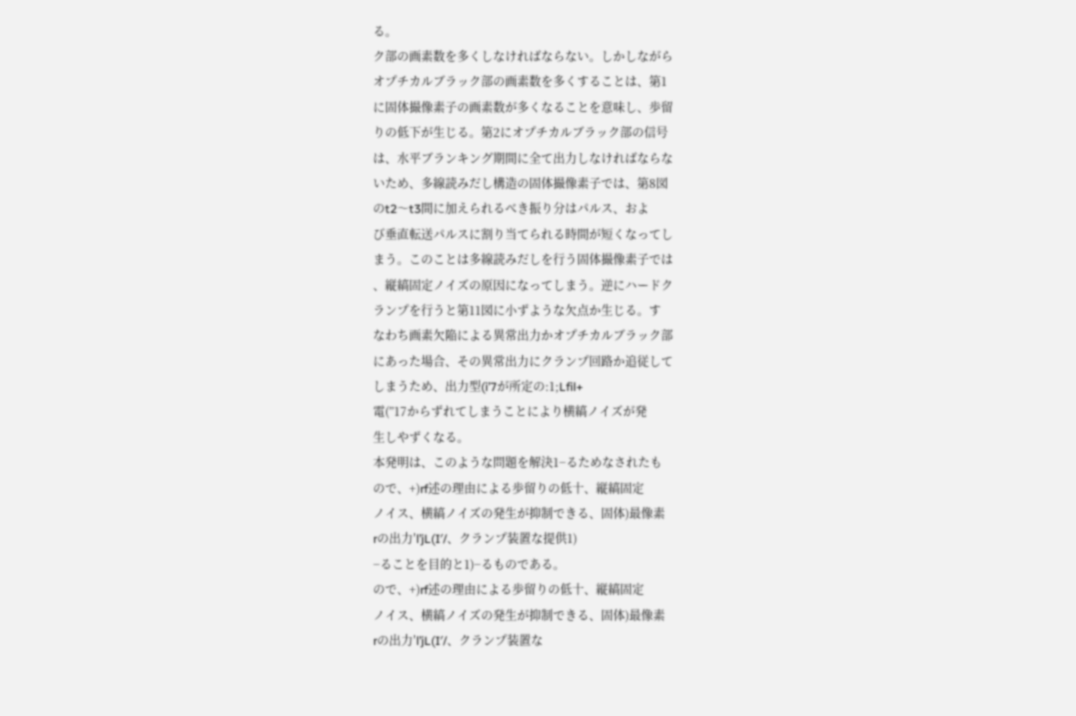る。
ク部の画素数を多くしなければならない。しかしながら
オプチカルブラック部の画素数を多くすることは、第1
に固体撮像素子の画素数が多くなることを意味し、歩留
りの低下が生じる。第2にオプチカルブラック部の信号
は、水平ブランキング期間に全て出力しなければならな
いため、多線読みだし構造の固体撮像素子では、第8図
のt2〜t3間に加えられるべき振り分はパルス、およ
び垂直転送パルスに割り当てられる時間が短くなってし
まう。このことは多線読みだしを行う固体撮像素子では
、縦縞固定ノイズの原因になってしまう。逆にハードク
ランプを行うと第11図に小ずような欠点か生じる。す
なわち画素欠陥による異常出力かオプチカルブラック部
にあった場合、その異常出力にクランプ回路か追従して
しまうため、出力型(i’7が所定の:1;Lfil+
電(”17からずれてしまうことにより横縞ノイズが発
生しやずくなる。
本発明は、このような問題を解決1−るためなされたも
ので、+)rf述の理由による歩留りの低十、縦縞固定
ノイス、横縞ノイズの発生が抑制できる、固体)最像素
rの出力′l’jL(I′/、クランプ装置な提供1)
−ることを目的と1)−るものである。
ので、+)rf述の理由による歩留りの低十、縦縞固定
ノイス、横縞ノイズの発生が抑制できる、固体)最像素
rの出力′l’jL(I′/、クランプ装置な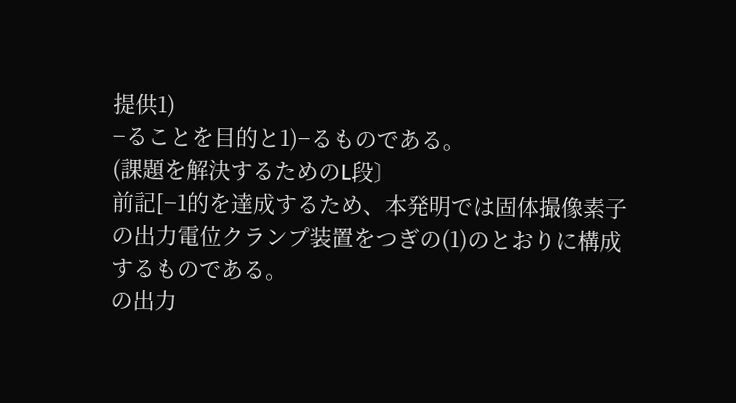提供1)
−ることを目的と1)−るものである。
(課題を解決するためのL段〕
前記[−1的を達成するため、本発明では固体撮像素子
の出力電位クランプ装置をつぎの(1)のとおりに構成
するものである。
の出力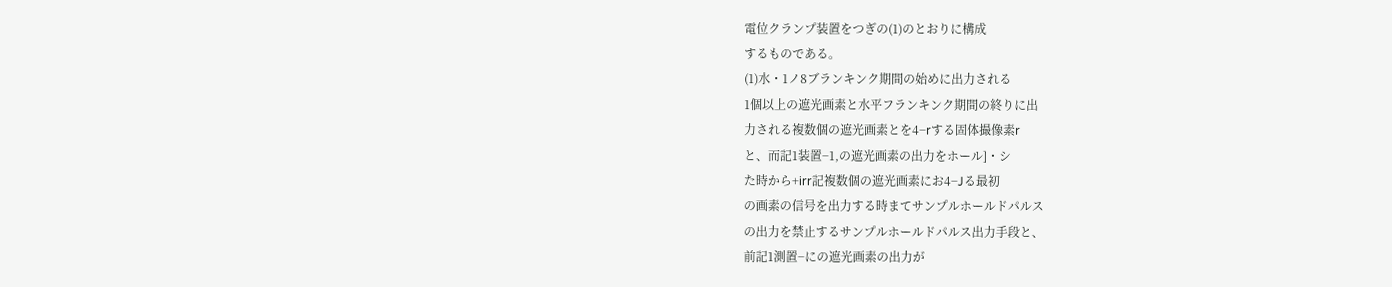電位クランプ装置をつぎの(1)のとおりに構成
するものである。
(1)水・1ノ8ブランキンク期間の始めに出力される
1個以上の遮光画素と水平フランキンク期間の終りに出
力される複数個の遮光画素とを4−rする固体撮像素r
と、而記1装置−1,の遮光画素の出力をホール]・シ
た時から+irr記複数個の遮光画素にお4−Jる最初
の画素の信号を出力する時まてサンプルホールドパルス
の出力を禁止するサンプルホールドパルス出力手段と、
前記1測置−にの遮光画素の出力が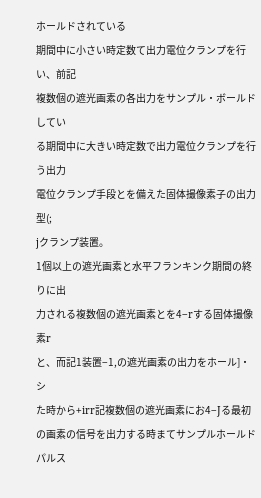ホールドされている
期間中に小さい時定数て出力電位クランプを行い、前記
複数個の遮光画素の各出力をサンプル・ボールドしてい
る期間中に大きい時定数で出力電位クランプを行う出力
電位クランプ手段とを備えた固体撮像素子の出力型(;
jクランプ装置。
1個以上の遮光画素と水平フランキンク期間の終りに出
力される複数個の遮光画素とを4−rする固体撮像素r
と、而記1装置−1,の遮光画素の出力をホール]・シ
た時から+irr記複数個の遮光画素にお4−Jる最初
の画素の信号を出力する時まてサンプルホールドパルス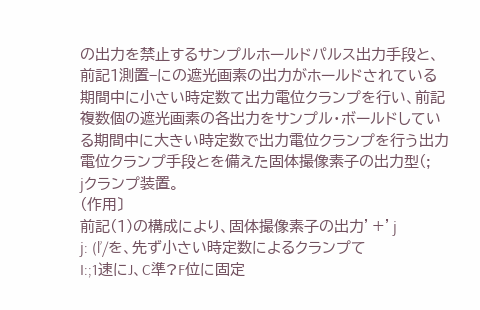の出力を禁止するサンプルホールドパルス出力手段と、
前記1測置−にの遮光画素の出力がホールドされている
期間中に小さい時定数て出力電位クランプを行い、前記
複数個の遮光画素の各出力をサンプル・ボールドしてい
る期間中に大きい時定数で出力電位クランプを行う出力
電位クランプ手段とを備えた固体撮像素子の出力型(;
jクランプ装置。
(作用〕
前記(1)の構成により、固体撮像素子の出力’+’j
j: (l’/を、先ず小さい時定数によるクランプて
I:;1速にJ、C準?F位に固定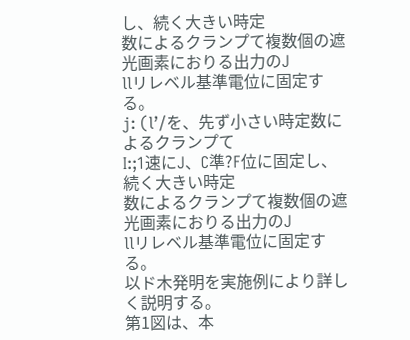し、続く大きい時定
数によるクランプて複数個の遮光画素におりる出力のJ
llリレベル基準電位に固定する。
j: (l’/を、先ず小さい時定数によるクランプて
I:;1速にJ、C準?F位に固定し、続く大きい時定
数によるクランプて複数個の遮光画素におりる出力のJ
llリレベル基準電位に固定する。
以ド木発明を実施例により詳しく説明する。
第1図は、本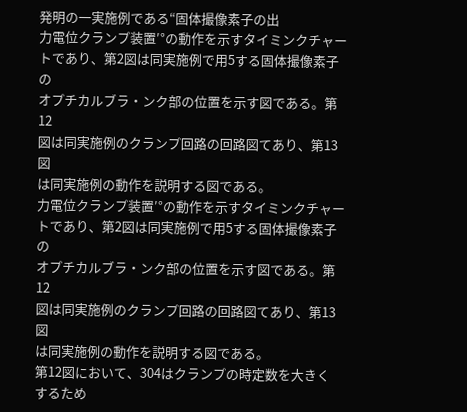発明の一実施例である“固体撮像素子の出
力電位クランプ装置′°の動作を示すタイミンクチャー
トであり、第2図は同実施例で用5する固体撮像素子の
オプチカルブラ・ンク部の位置を示す図である。第12
図は同実施例のクランプ回路の回路図てあり、第13図
は同実施例の動作を説明する図である。
力電位クランプ装置′°の動作を示すタイミンクチャー
トであり、第2図は同実施例で用5する固体撮像素子の
オプチカルブラ・ンク部の位置を示す図である。第12
図は同実施例のクランプ回路の回路図てあり、第13図
は同実施例の動作を説明する図である。
第12図において、304はクランプの時定数を大きく
するため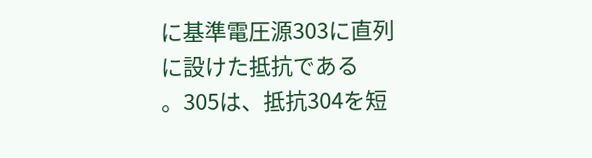に基準電圧源303に直列に設けた抵抗である
。305は、抵抗304を短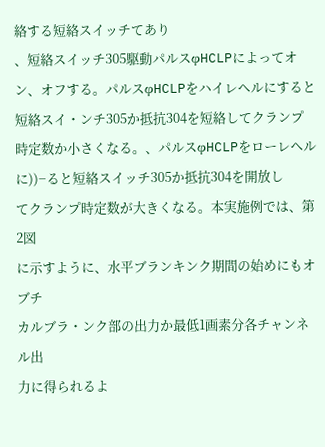絡する短絡スイッチてあり
、短絡スイッチ305駆動パルスφHCLPによってオ
ン、オフする。パルスφHCLPをハイレヘルにすると
短絡スイ・ンチ305か抵抗304を短絡してクランプ
時定数か小さくなる。、パルスφHCLPをローレヘル
に))−ると短絡スイッチ305か抵抗304を開放し
てクランプ時定数が大きくなる。本実施例では、第2図
に示すように、水平ブランキンク期間の始めにもオブチ
カルブラ・ンク部の出力か最低1画素分各チャンネル出
力に得られるよ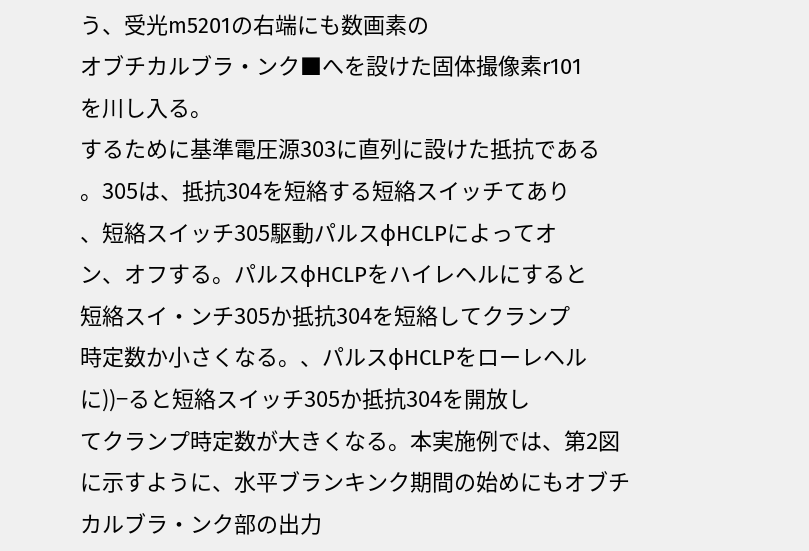う、受光m5201の右端にも数画素の
オブチカルブラ・ンク■へを設けた固体撮像素r101
を川し入る。
するために基準電圧源303に直列に設けた抵抗である
。305は、抵抗304を短絡する短絡スイッチてあり
、短絡スイッチ305駆動パルスφHCLPによってオ
ン、オフする。パルスφHCLPをハイレヘルにすると
短絡スイ・ンチ305か抵抗304を短絡してクランプ
時定数か小さくなる。、パルスφHCLPをローレヘル
に))−ると短絡スイッチ305か抵抗304を開放し
てクランプ時定数が大きくなる。本実施例では、第2図
に示すように、水平ブランキンク期間の始めにもオブチ
カルブラ・ンク部の出力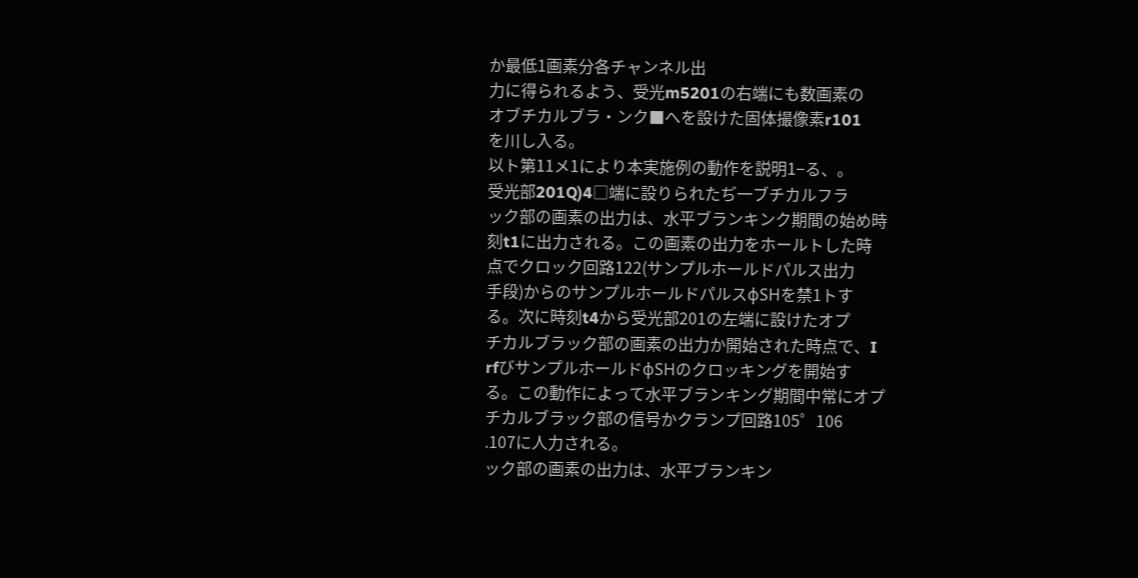か最低1画素分各チャンネル出
力に得られるよう、受光m5201の右端にも数画素の
オブチカルブラ・ンク■へを設けた固体撮像素r101
を川し入る。
以ト第11メ1により本実施例の動作を説明1−る、。
受光部201Q)4□端に設りられたぢ一ブチカルフラ
ック部の画素の出力は、水平ブランキンク期間の始め時
刻t1に出力される。この画素の出力をホールトした時
点でクロック回路122(サンプルホールドパルス出力
手段)からのサンプルホールドパルスφSHを禁1トす
る。次に時刻t4から受光部201の左端に設けたオプ
チカルブラック部の画素の出力か開始された時点で、I
rfびサンプルホールドφSHのクロッキングを開始す
る。この動作によって水平ブランキング期間中常にオプ
チカルブラック部の信号かクランプ回路105゜106
.107に人力される。
ック部の画素の出力は、水平ブランキン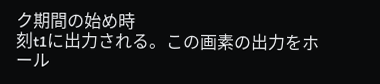ク期間の始め時
刻t1に出力される。この画素の出力をホール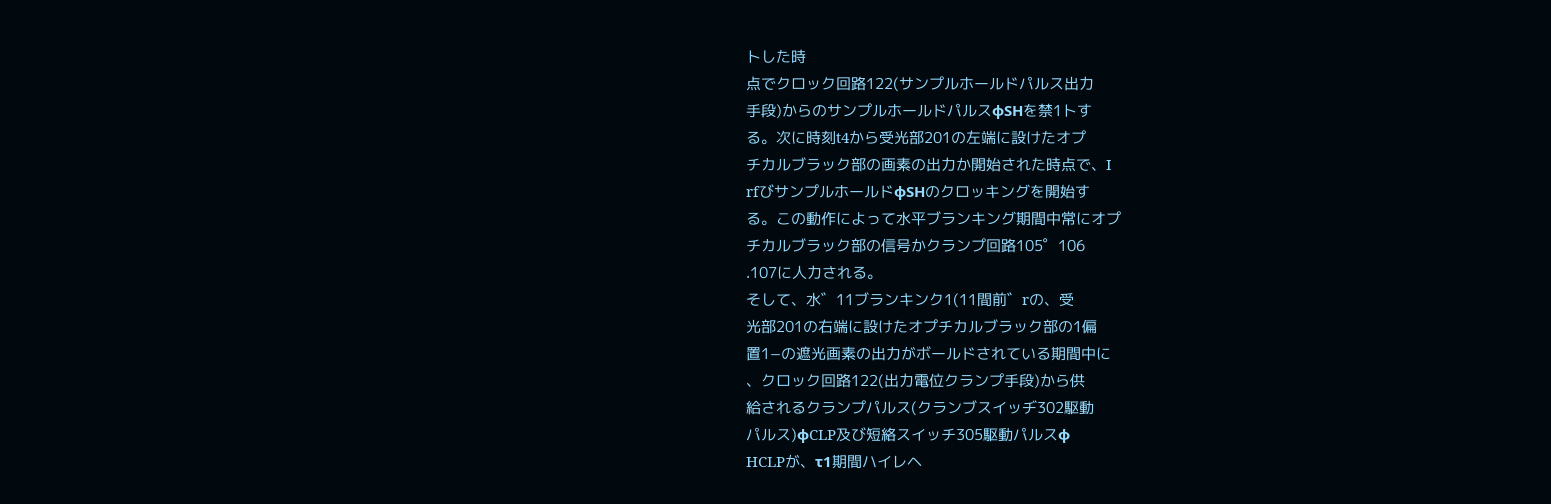トした時
点でクロック回路122(サンプルホールドパルス出力
手段)からのサンプルホールドパルスφSHを禁1トす
る。次に時刻t4から受光部201の左端に設けたオプ
チカルブラック部の画素の出力か開始された時点で、I
rfびサンプルホールドφSHのクロッキングを開始す
る。この動作によって水平ブランキング期間中常にオプ
チカルブラック部の信号かクランプ回路105゜106
.107に人力される。
そして、水゛11ブランキンク1(11間前゛rの、受
光部201の右端に設けたオプチカルブラック部の1偏
置1−の遮光画素の出力がボールドされている期間中に
、クロック回路122(出力電位クランプ手段)から供
給されるクランプパルス(クランブスイッヂ302駆動
パルス)φCLP及び短絡スイッチ305駆動パルスφ
HCLPが、τ1期間ハイレヘ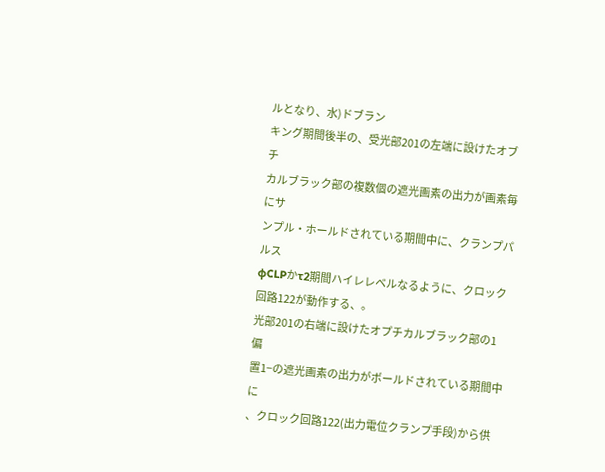ルとなり、水)ドブラン
キング期間後半の、受光部201の左端に設けたオブチ
カルブラック部の複数個の遮光画素の出力が画素毎にサ
ンプル・ホールドされている期間中に、クランプパルス
φCLPかτ2期間ハイレレベルなるように、クロック
回路122が動作する、。
光部201の右端に設けたオプチカルブラック部の1偏
置1−の遮光画素の出力がボールドされている期間中に
、クロック回路122(出力電位クランプ手段)から供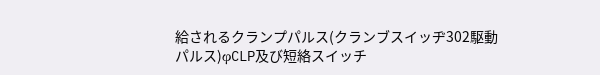給されるクランプパルス(クランブスイッヂ302駆動
パルス)φCLP及び短絡スイッチ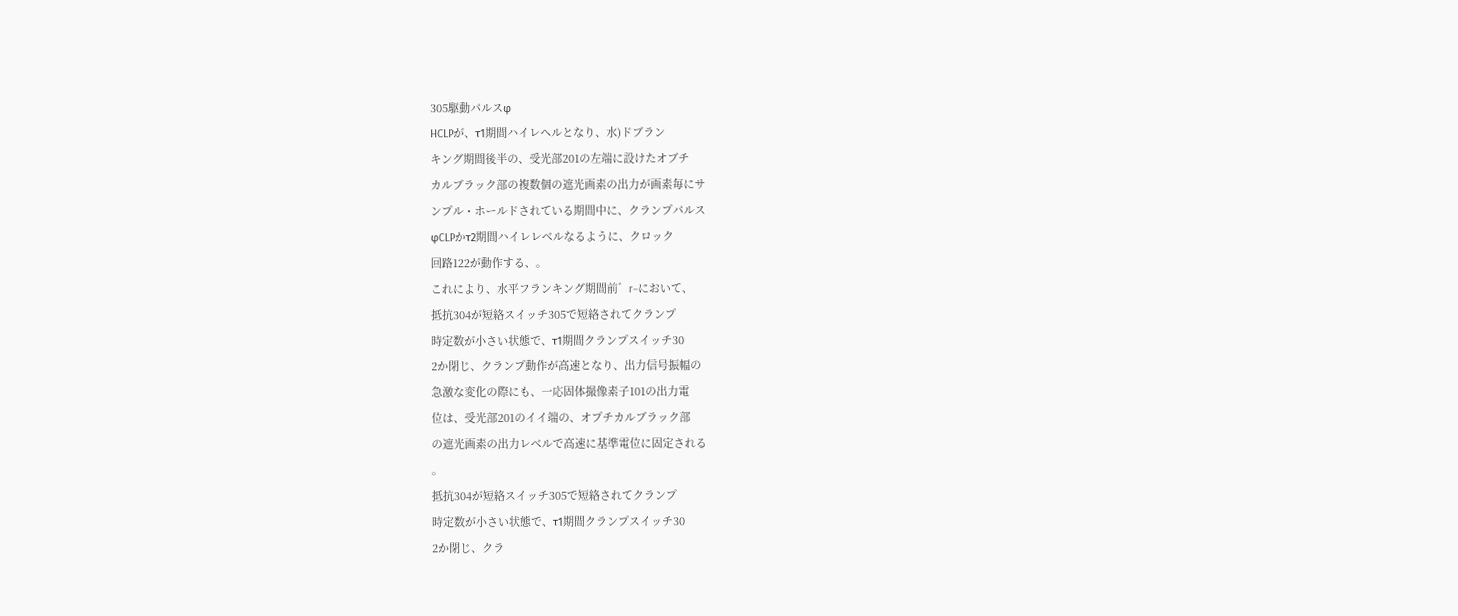305駆動パルスφ
HCLPが、τ1期間ハイレヘルとなり、水)ドブラン
キング期間後半の、受光部201の左端に設けたオブチ
カルブラック部の複数個の遮光画素の出力が画素毎にサ
ンプル・ホールドされている期間中に、クランプパルス
φCLPかτ2期間ハイレレベルなるように、クロック
回路122が動作する、。
これにより、水平フランキング期間前゛r−において、
抵抗304が短絡スイッチ305で短絡されてクランプ
時定数が小さい状態で、τ1期間クランプスイッチ30
2か閉じ、クランプ動作が高速となり、出力信号振幅の
急激な変化の際にも、一応固体撮像素子101の出力電
位は、受光部201のイイ端の、オプチカルブラック部
の遮光画素の出力レベルで高速に基準電位に固定される
。
抵抗304が短絡スイッチ305で短絡されてクランプ
時定数が小さい状態で、τ1期間クランプスイッチ30
2か閉じ、クラ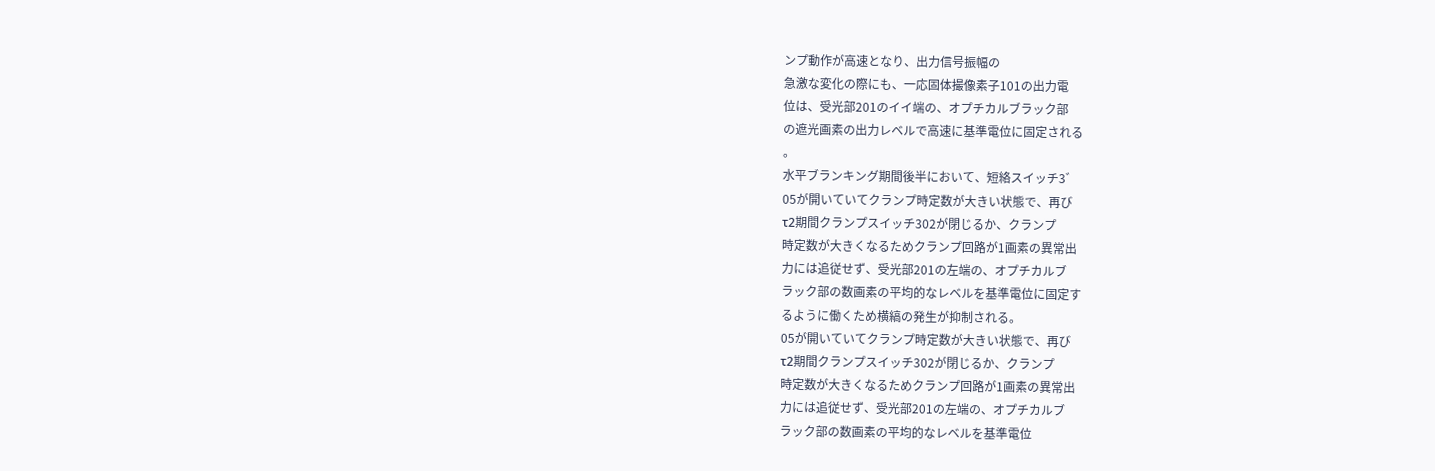ンプ動作が高速となり、出力信号振幅の
急激な変化の際にも、一応固体撮像素子101の出力電
位は、受光部201のイイ端の、オプチカルブラック部
の遮光画素の出力レベルで高速に基準電位に固定される
。
水平ブランキング期間後半において、短絡スイッチ3゛
05が開いていてクランプ時定数が大きい状態で、再び
τ2期間クランプスイッチ302が閉じるか、クランプ
時定数が大きくなるためクランプ回路が1画素の異常出
力には追従せず、受光部201の左端の、オプチカルブ
ラック部の数画素の平均的なレベルを基準電位に固定す
るように働くため横縞の発生が抑制される。
05が開いていてクランプ時定数が大きい状態で、再び
τ2期間クランプスイッチ302が閉じるか、クランプ
時定数が大きくなるためクランプ回路が1画素の異常出
力には追従せず、受光部201の左端の、オプチカルブ
ラック部の数画素の平均的なレベルを基準電位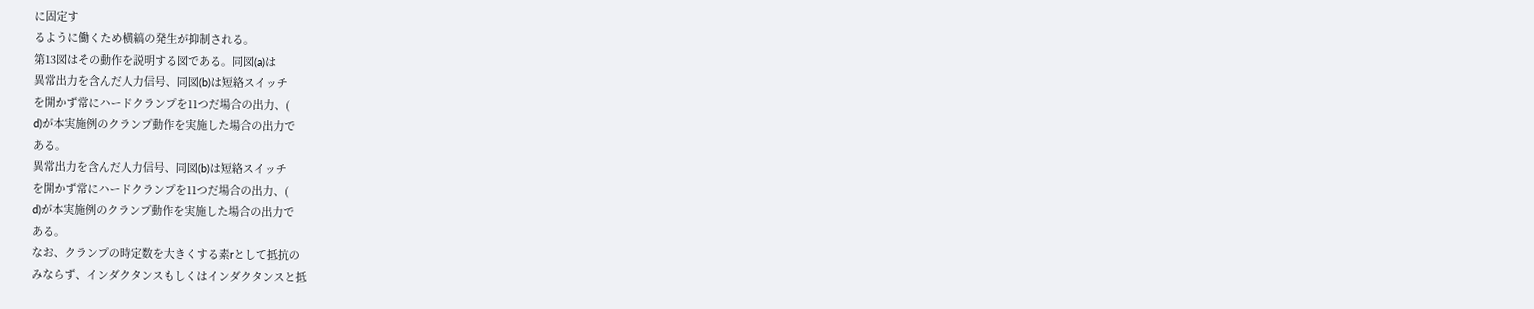に固定す
るように働くため横縞の発生が抑制される。
第13図はその動作を説明する図である。同図(a)は
異常出力を含んだ人力信号、同図(b)は短絡スイッチ
を開かず常にハードクランプを11つだ場合の出力、(
d)が本実施例のクランプ動作を実施した場合の出力で
ある。
異常出力を含んだ人力信号、同図(b)は短絡スイッチ
を開かず常にハードクランプを11つだ場合の出力、(
d)が本実施例のクランプ動作を実施した場合の出力で
ある。
なお、クランプの時定数を大きくする素rとして抵抗の
みならず、インダクタンスもしくはインダクタンスと抵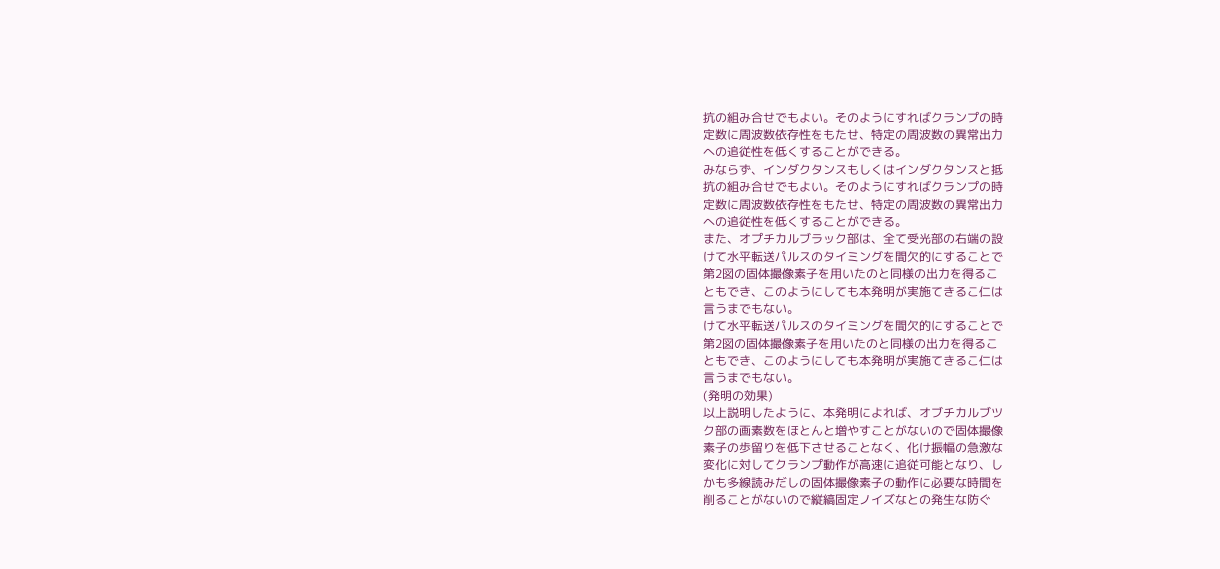抗の組み合せでもよい。そのようにすればクランプの時
定数に周波数依存性をもたせ、特定の周波数の異常出力
への追従性を低くすることができる。
みならず、インダクタンスもしくはインダクタンスと抵
抗の組み合せでもよい。そのようにすればクランプの時
定数に周波数依存性をもたせ、特定の周波数の異常出力
への追従性を低くすることができる。
また、オプチカルブラック部は、全て受光部の右端の設
けて水平転送パルスのタイミングを間欠的にすることで
第2図の固体撮像素子を用いたのと同様の出力を得るこ
ともでき、このようにしても本発明が実施てきるこ仁は
言うまでもない。
けて水平転送パルスのタイミングを間欠的にすることで
第2図の固体撮像素子を用いたのと同様の出力を得るこ
ともでき、このようにしても本発明が実施てきるこ仁は
言うまでもない。
(発明の効果)
以上説明したように、本発明によれば、オブチカルブツ
ク部の画素数をほとんと増やすことがないので固体撮像
素子の歩留りを低下させることなく、化け振幅の急激な
変化に対してクランプ動作が高速に追従可能となり、し
かも多線読みだしの固体撮像素子の動作に必要な時間を
削ることがないので縦縞固定ノイズなとの発生な防ぐ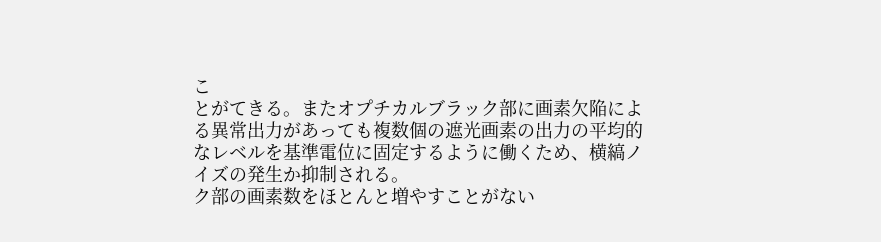こ
とがてきる。またオプチカルブラック部に画素欠陥によ
る異常出力があっても複数個の遮光画素の出力の平均的
なレベルを基準電位に固定するように働くため、横縞ノ
イズの発生か抑制される。
ク部の画素数をほとんと増やすことがない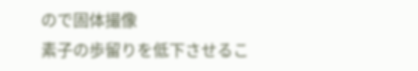ので固体撮像
素子の歩留りを低下させるこ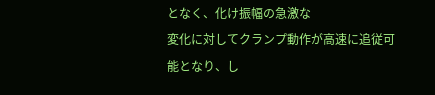となく、化け振幅の急激な
変化に対してクランプ動作が高速に追従可能となり、し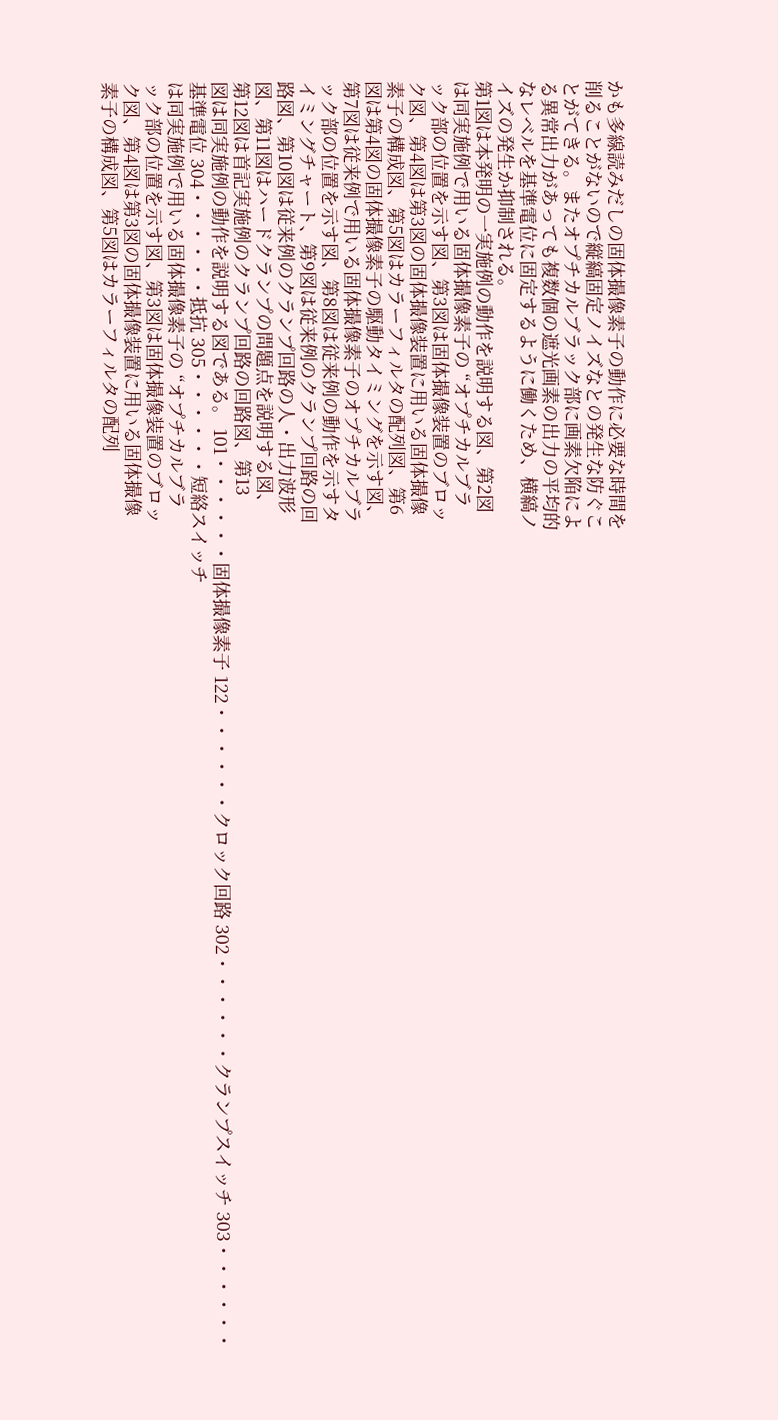かも多線読みだしの固体撮像素子の動作に必要な時間を
削ることがないので縦縞固定ノイズなとの発生な防ぐこ
とがてきる。またオプチカルブラック部に画素欠陥によ
る異常出力があっても複数個の遮光画素の出力の平均的
なレベルを基準電位に固定するように働くため、横縞ノ
イズの発生か抑制される。
第1図は本発明の一実施例の動作を説明する図、第2図
は同実施例で用いる固体撮像素子の “オプチカルブラ
ック部の位置を示す図、第3図は固体撮像装置のブロッ
ク図、第4図は第3図の固体撮像装置に用いる固体撮像
素子の構成図、第5図はカラーフィルタの配列図、第6
図は第4図の固体撮像素子の駆動タイミングを示す図、
第7図は従来例で用いる固体撮像素子のオプチカルブラ
ック部の位置を示す図、第8図は従来例の動作を示すタ
イミングチャート、第9図は従来例のクランプ回路の回
路図、第10図は従来例のクランプ回路の人・出力波形
図、第11図はハードクランプの問題点を説明する図、
第12図は首記実施例のクランプ回路の回路図、第13
図は同実施例の動作を説明する図である。 101・・・・・・固体撮像素子 122・・・・・・クロック回路 302・・・・・・クランプスイッチ 303・・・・・・基準電位 304・・・・・・抵抗 305・・・・・・短絡スイッチ
は同実施例で用いる固体撮像素子の “オプチカルブラ
ック部の位置を示す図、第3図は固体撮像装置のブロッ
ク図、第4図は第3図の固体撮像装置に用いる固体撮像
素子の構成図、第5図はカラーフィルタの配列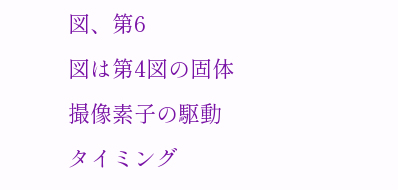図、第6
図は第4図の固体撮像素子の駆動タイミング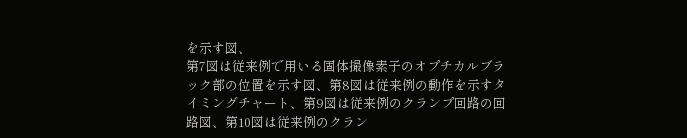を示す図、
第7図は従来例で用いる固体撮像素子のオプチカルブラ
ック部の位置を示す図、第8図は従来例の動作を示すタ
イミングチャート、第9図は従来例のクランプ回路の回
路図、第10図は従来例のクラン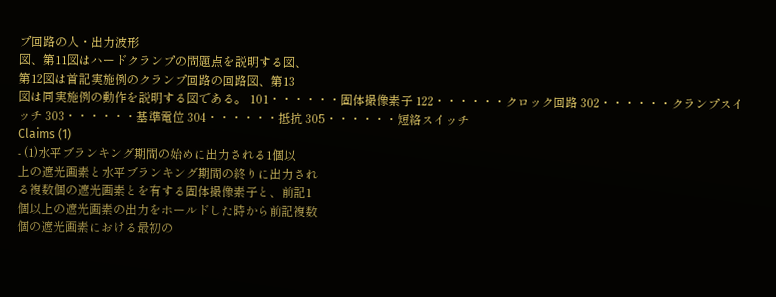プ回路の人・出力波形
図、第11図はハードクランプの問題点を説明する図、
第12図は首記実施例のクランプ回路の回路図、第13
図は同実施例の動作を説明する図である。 101・・・・・・固体撮像素子 122・・・・・・クロック回路 302・・・・・・クランプスイッチ 303・・・・・・基準電位 304・・・・・・抵抗 305・・・・・・短絡スイッチ
Claims (1)
- (1)水平ブランキング期間の始めに出力される1個以
上の遮光画素と水平ブランキング期間の終りに出力され
る複数個の遮光画素とを有する固体撮像素子と、前記1
個以上の遮光画素の出力をホールドした時から前記複数
個の遮光画素における最初の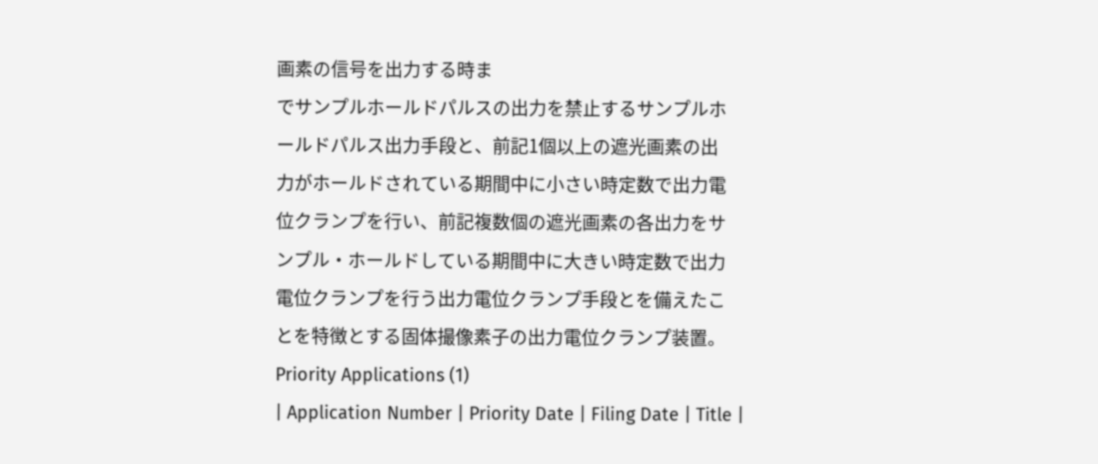画素の信号を出力する時ま
でサンプルホールドパルスの出力を禁止するサンプルホ
ールドパルス出力手段と、前記1個以上の遮光画素の出
力がホールドされている期間中に小さい時定数で出力電
位クランプを行い、前記複数個の遮光画素の各出力をサ
ンプル・ホールドしている期間中に大きい時定数で出力
電位クランプを行う出力電位クランプ手段とを備えたこ
とを特徴とする固体撮像素子の出力電位クランプ装置。
Priority Applications (1)
| Application Number | Priority Date | Filing Date | Title |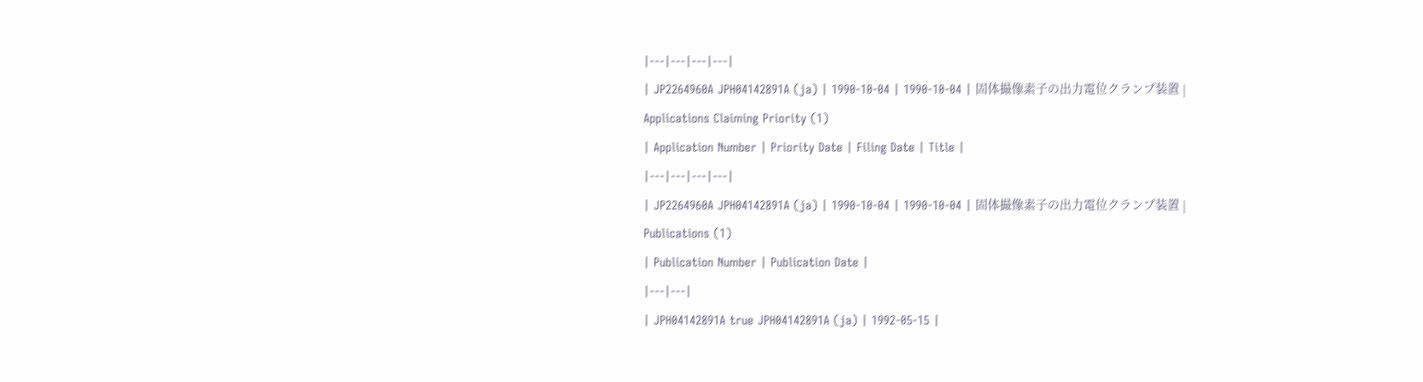|---|---|---|---|
| JP2264960A JPH04142891A (ja) | 1990-10-04 | 1990-10-04 | 固体撮像素子の出力電位クランプ装置 |
Applications Claiming Priority (1)
| Application Number | Priority Date | Filing Date | Title |
|---|---|---|---|
| JP2264960A JPH04142891A (ja) | 1990-10-04 | 1990-10-04 | 固体撮像素子の出力電位クランプ装置 |
Publications (1)
| Publication Number | Publication Date |
|---|---|
| JPH04142891A true JPH04142891A (ja) | 1992-05-15 |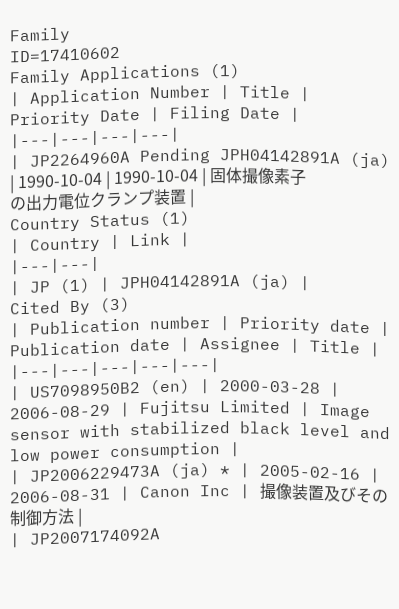Family
ID=17410602
Family Applications (1)
| Application Number | Title | Priority Date | Filing Date |
|---|---|---|---|
| JP2264960A Pending JPH04142891A (ja) | 1990-10-04 | 1990-10-04 | 固体撮像素子の出力電位クランプ装置 |
Country Status (1)
| Country | Link |
|---|---|
| JP (1) | JPH04142891A (ja) |
Cited By (3)
| Publication number | Priority date | Publication date | Assignee | Title |
|---|---|---|---|---|
| US7098950B2 (en) | 2000-03-28 | 2006-08-29 | Fujitsu Limited | Image sensor with stabilized black level and low power consumption |
| JP2006229473A (ja) * | 2005-02-16 | 2006-08-31 | Canon Inc | 撮像装置及びその制御方法 |
| JP2007174092A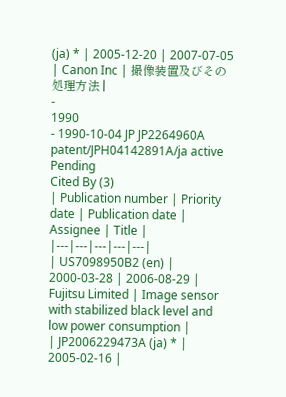(ja) * | 2005-12-20 | 2007-07-05 | Canon Inc | 撮像装置及びその処理方法 |
-
1990
- 1990-10-04 JP JP2264960A patent/JPH04142891A/ja active Pending
Cited By (3)
| Publication number | Priority date | Publication date | Assignee | Title |
|---|---|---|---|---|
| US7098950B2 (en) | 2000-03-28 | 2006-08-29 | Fujitsu Limited | Image sensor with stabilized black level and low power consumption |
| JP2006229473A (ja) * | 2005-02-16 |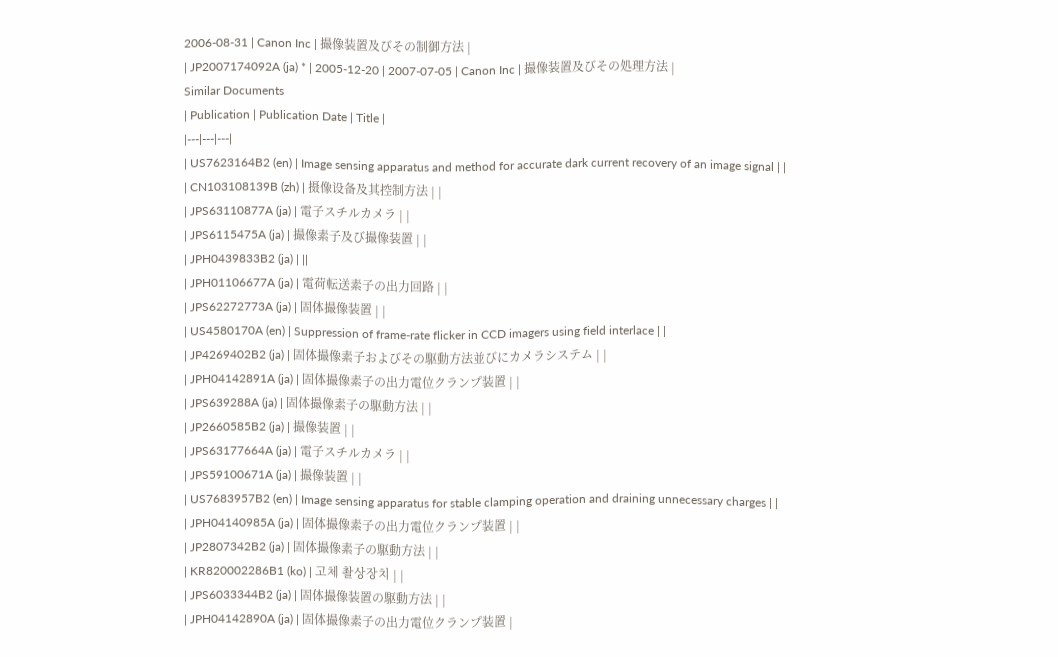2006-08-31 | Canon Inc | 撮像装置及びその制御方法 |
| JP2007174092A (ja) * | 2005-12-20 | 2007-07-05 | Canon Inc | 撮像装置及びその処理方法 |
Similar Documents
| Publication | Publication Date | Title |
|---|---|---|
| US7623164B2 (en) | Image sensing apparatus and method for accurate dark current recovery of an image signal | |
| CN103108139B (zh) | 摄像设备及其控制方法 | |
| JPS63110877A (ja) | 電子スチルカメラ | |
| JPS6115475A (ja) | 撮像素子及び撮像装置 | |
| JPH0439833B2 (ja) | ||
| JPH01106677A (ja) | 電荷転送素子の出力回路 | |
| JPS62272773A (ja) | 固体撮像装置 | |
| US4580170A (en) | Suppression of frame-rate flicker in CCD imagers using field interlace | |
| JP4269402B2 (ja) | 固体撮像素子およびその駆動方法並びにカメラシステム | |
| JPH04142891A (ja) | 固体撮像素子の出力電位クランプ装置 | |
| JPS639288A (ja) | 固体撮像素子の駆動方法 | |
| JP2660585B2 (ja) | 撮像装置 | |
| JPS63177664A (ja) | 電子スチルカメラ | |
| JPS59100671A (ja) | 撮像装置 | |
| US7683957B2 (en) | Image sensing apparatus for stable clamping operation and draining unnecessary charges | |
| JPH04140985A (ja) | 固体撮像素子の出力電位クランプ装置 | |
| JP2807342B2 (ja) | 固体撮像素子の駆動方法 | |
| KR820002286B1 (ko) | 고체 촬상장치 | |
| JPS6033344B2 (ja) | 固体撮像装置の駆動方法 | |
| JPH04142890A (ja) | 固体撮像素子の出力電位クランプ装置 |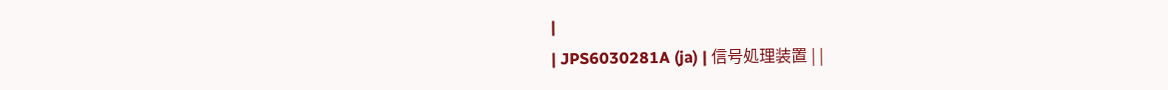|
| JPS6030281A (ja) | 信号処理装置 | |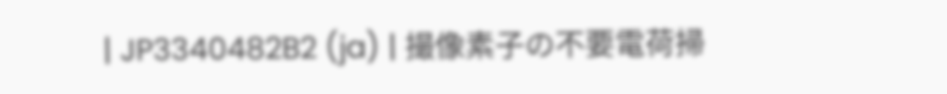| JP3340482B2 (ja) | 撮像素子の不要電荷掃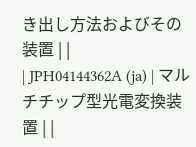き出し方法およびその装置 | |
| JPH04144362A (ja) | マルチチップ型光電変換装置 | |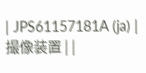| JPS61157181A (ja) | 撮像装置 | |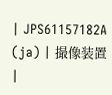| JPS61157182A (ja) | 撮像装置 |